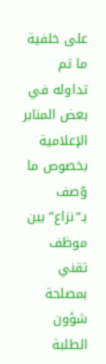على خلفية ما تم تداوله في بعض المنابر الإعلامية بخصوص ما وُصف بـ“نزاع” بين موظف تقني بمصلحة شؤون الطلبة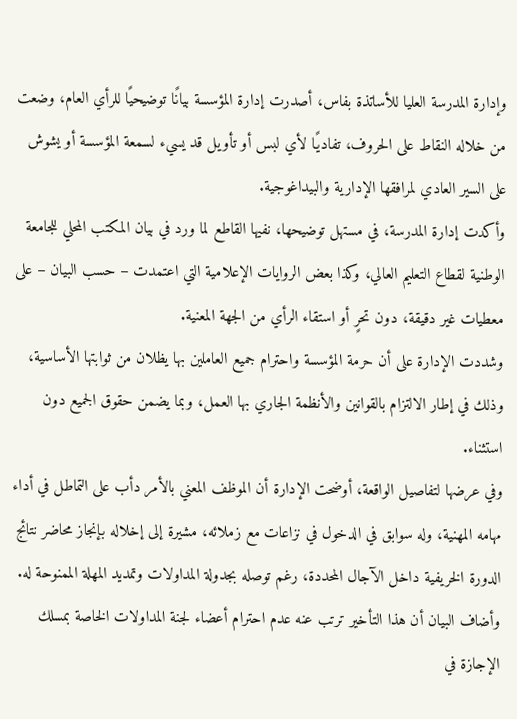وإدارة المدرسة العليا للأساتذة بفاس، أصدرت إدارة المؤسسة بيانًا توضيحيًا للرأي العام، وضعت من خلاله النقاط على الحروف، تفاديًا لأي لبس أو تأويل قد يسيء لسمعة المؤسسة أو يشوش على السير العادي لمرافقها الإدارية والبيداغوجية.
وأكدت إدارة المدرسة، في مستهل توضيحها، نفيها القاطع لما ورد في بيان المكتب المحلي للجامعة الوطنية لقطاع التعليم العالي، وكذا بعض الروايات الإعلامية التي اعتمدت – حسب البيان – على معطيات غير دقيقة، دون تحرٍ أو استقاء الرأي من الجهة المعنية.
وشددت الإدارة على أن حرمة المؤسسة واحترام جميع العاملين بها يظلان من ثوابتها الأساسية، وذلك في إطار الالتزام بالقوانين والأنظمة الجاري بها العمل، وبما يضمن حقوق الجميع دون استثناء.
وفي عرضها لتفاصيل الواقعة، أوضحت الإدارة أن الموظف المعني بالأمر دأب على التماطل في أداء مهامه المهنية، وله سوابق في الدخول في نزاعات مع زملائه، مشيرة إلى إخلاله بإنجاز محاضر نتائج الدورة الخريفية داخل الآجال المحددة، رغم توصله بجدولة المداولات وتمديد المهلة الممنوحة له.
وأضاف البيان أن هذا التأخير ترتب عنه عدم احترام أعضاء لجنة المداولات الخاصة بمسلك الإجازة في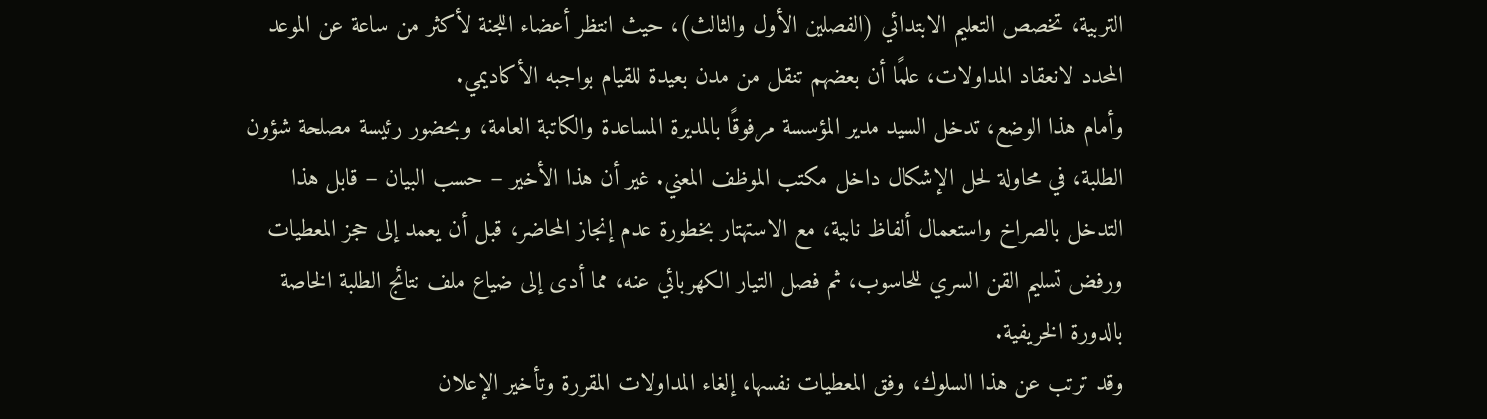التربية، تخصص التعليم الابتدائي (الفصلين الأول والثالث)، حيث انتظر أعضاء اللجنة لأكثر من ساعة عن الموعد المحدد لانعقاد المداولات، علمًا أن بعضهم تنقل من مدن بعيدة للقيام بواجبه الأكاديمي.
وأمام هذا الوضع، تدخل السيد مدير المؤسسة مرفوقًا بالمديرة المساعدة والكاتبة العامة، وبحضور رئيسة مصلحة شؤون الطلبة، في محاولة لحل الإشكال داخل مكتب الموظف المعني. غير أن هذا الأخير – حسب البيان – قابل هذا التدخل بالصراخ واستعمال ألفاظ نابية، مع الاستهتار بخطورة عدم إنجاز المحاضر، قبل أن يعمد إلى حجز المعطيات ورفض تسليم القن السري للحاسوب، ثم فصل التيار الكهربائي عنه، مما أدى إلى ضياع ملف نتائج الطلبة الخاصة بالدورة الخريفية.
وقد ترتب عن هذا السلوك، وفق المعطيات نفسها، إلغاء المداولات المقررة وتأخير الإعلان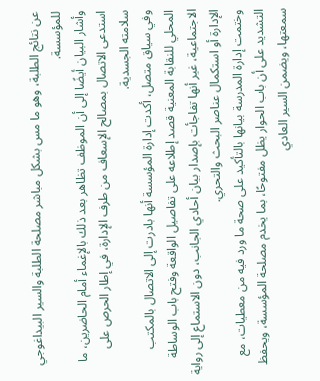عن نتائج الطلبة، وهو ما مس بشكل مباشر مصلحة الطلبة والسير البيداغوجي للمؤسسة.
وأشار البيان أيضًا إلى أن الموظف تظاهر بعد ذلك بالإغماء أمام الحاضرين، ما استدعى الاتصال بمصالح الإسعاف من طرف الإدارة، في إطار الحرص على سلامته الجسدية.
وفي سياق متصل، أكدت إدارة المؤسسة أنها بادرت إلى الاتصال بالمكتب المحلي للنقابة المعنية قصد إطلاعه على تفاصيل الواقعة وفتح باب الوساطة الاجتماعية، غير أنها تفاجأت بإصدار بيان أحادي الجانب، دون الاستماع إلى رواية الإدارة أو استكمال عناصر البحث والتحري.
وختمت إدارة المدرسة بيانها بالتأكيد على صحة ما ورد فيه من معطيات، مع التشديد على أن باب الحوار يظل مفتوحًا، بما يخدم مصلحة المؤسسة، ويحفظ سمعتها، ويضمن السير العادي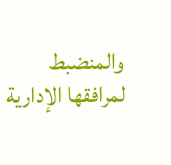والمنضبط لمرافقها الإدارية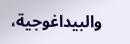والبيداغوجية،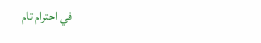في احترام تام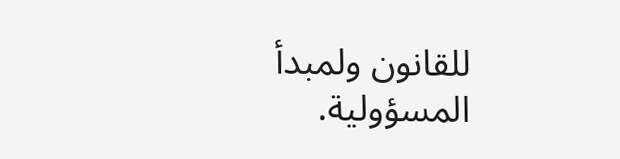للقانون ولمبدأ المسؤولية.